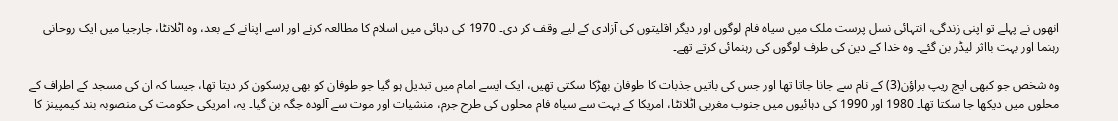انھوں نے پہلے تو اپنی زندگی، انتہائی نسل پرست ملک میں سیاہ فام لوگوں اور دیگر اقلیتوں کی آزادی کے لیے وقف کر دی۔ 1970 کی دہائی میں اسلام کا مطالعہ کرنے اور اسے اپنانے کے بعد، وہ اٹلانٹا، جارجیا میں ایک روحانی رہنما اور بہت بااثر لیڈر بن گئے۔ وہ خدا کے دین کی طرف لوگوں کی رہنمائی کرتے تھے۔

وہ شخص جو کبھی ایچ ریپ براؤن(3) کے نام سے جانا جاتا تھا اور جس کی باتیں جذبات کا طوفان بھڑکا سکتی تھیں، ایک ایسے امام میں تبدیل ہو گیا جو طوفان کو بھی پرسکون کر دیتا تھا، جیسا کہ ان کی مسجد کے اطراف کے محلوں میں دیکھا جا سکتا تھا۔ 1980 اور 1990 کی دہائیوں میں جنوب مغربی اٹلانٹا، امریکا کے بہت سے سیاہ فام محلوں کی طرح جرم، منشیات اور موت سے آلودہ جگہ بن گیا۔ یہ، امریکی حکومت کی منصوبہ بند کیمپینز کا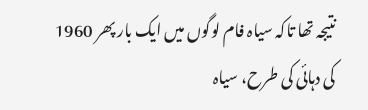نتیجہ تھا تاکہ سیاہ فام لوگوں میں ایک بار پھر 1960 کی دہائی کی طرح، سیاہ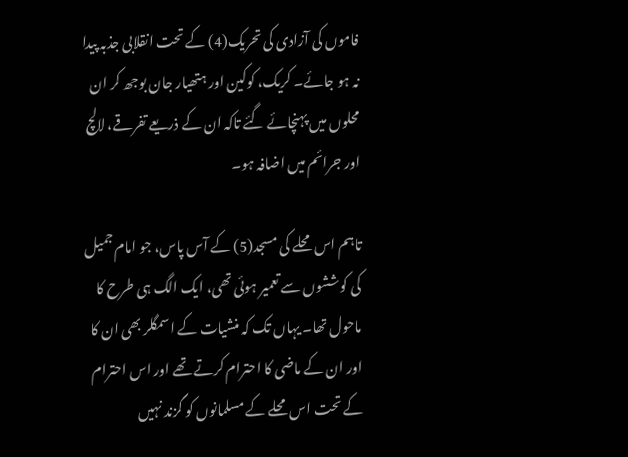فاموں کی آزادی کی تحریک(4) کے تحت انقلابی جذبہ پیدا نہ ہو جائے۔ کریک، کوکین اور ہتھیار جان بوجھ کر ان محلوں میں پہنچائے گئے تاکہ ان کے ذریعے تفرقے، لالچ اور جرائم میں اضافہ ہو۔

تاہم اس محلے کی مسجد(5) کے آس پاس، جو امام جمیل کی کوششوں سے تعمیر ہوئی تھی، ایک الگ ہی طرح کا ماحول تھا۔ یہاں تک کہ منشیات کے اسمگلر بھی ان کا اور ان کے ماضی کا احترام کرتے تھے اور اس احترام کے تحت اس محلے کے مسلمانوں کو گزند نہیں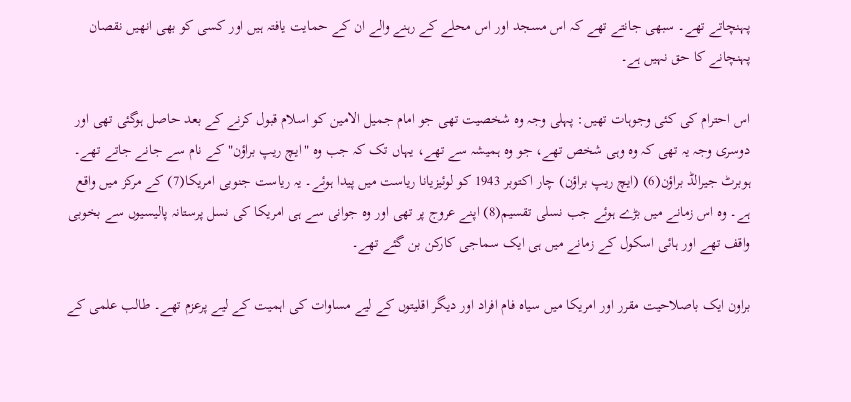پہنچاتے تھے۔ سبھی جانتے تھے کہ اس مسجد اور اس محلے کے رہنے والے ان کے حمایت یافتہ ہیں اور کسی کو بھی انھیں نقصان پہنچانے کا حق نہیں ہے۔

اس احترام کی کئی وجوہات تھیں: پہلی وجہ وہ شخصیت تھی جو امام جمیل الامین کو اسلام قبول کرنے کے بعد حاصل ہوگئی تھی اور دوسری وجہ یہ تھی کہ وہ وہی شخص تھے، جو وہ ہمیشہ سے تھے، یہاں تک کہ جب وہ "ایچ ریپ براؤن" کے نام سے جانے جاتے تھے۔ ہوبرٹ جیرالڈ براؤن(6) (ایچ ریپ براؤن) چار اکتوبر 1943 کو لوئیزیانا ریاست میں پیدا ہوئے۔ یہ ریاست جنوبی امریکا(7) کے مرکز میں واقع ہے۔ وہ اس زمانے میں بڑے ہوئے جب نسلی تقسیم(8) اپنے عروج پر تھی اور وہ جوانی سے ہی امریکا کی نسل پرستانہ پالیسیوں سے بخوبی واقف تھے اور ہائی اسکول کے زمانے میں ہی ایک سماجی کارکن بن گئے تھے۔

براون ایک باصلاحیت مقرر اور امریکا میں سیاہ فام افراد اور دیگر اقلیتوں کے لیے مساوات کی اہمیت کے لیے پرعزم تھے۔ طالب علمی کے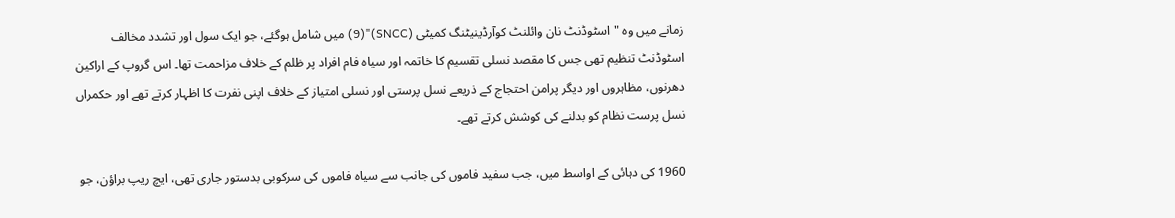زمانے میں وہ "اسٹوڈنٹ نان وائلنٹ کوآرڈینیٹنگ کمیٹی (SNCC)"(9) میں شامل ہوگئے، جو ایک سول اور تشدد مخالف اسٹوڈنٹ تنظیم تھی جس کا مقصد نسلی تقسیم کا خاتمہ اور سیاہ فام افراد پر ظلم کے خلاف مزاحمت تھا۔ اس گروپ کے اراکین دھرنوں، مظاہروں اور دیگر پرامن احتجاج کے ذریعے نسل پرستی اور نسلی امتیاز کے خلاف اپنی نفرت کا اظہار کرتے تھے اور حکمراں نسل پرست نظام کو بدلنے کی کوشش کرتے تھے۔

1960 کی دہائی کے اواسط میں، جب سفید فاموں کی جانب سے سیاہ فاموں کی سرکوبی بدستور جاری تھی، ایچ ریپ براؤن، جو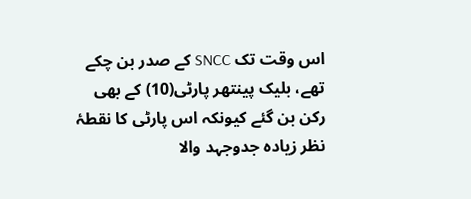اس وقت تک SNCC کے صدر بن چکے تھے، بلیک پینتھر پارٹی(10) کے بھی رکن بن گئے کیونکہ اس پارٹی کا نقطۂ نظر زیادہ جدوجہد والا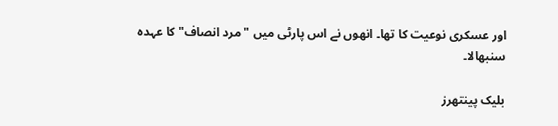اور عسکری نوعیت کا تھا۔ انھوں نے اس پارٹی میں "مرد انصاف" کا عہدہ سنبھالا۔

بلیک پینتھرز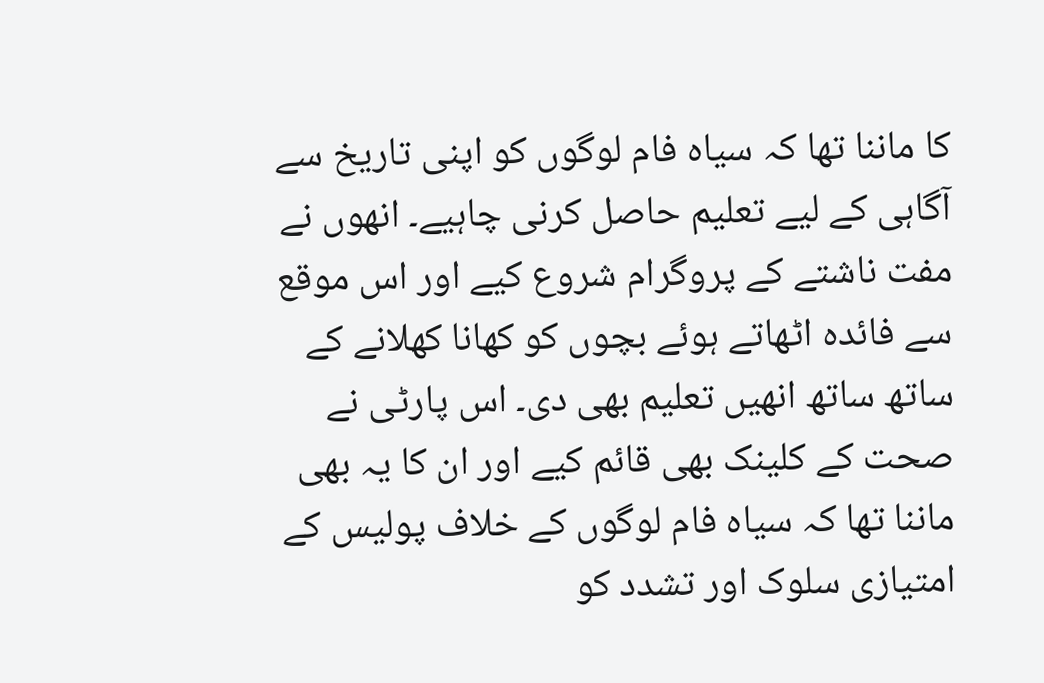کا ماننا تھا کہ سیاہ فام لوگوں کو اپنی تاریخ سے آگاہی کے لیے تعلیم حاصل کرنی چاہیے۔ انھوں نے مفت ناشتے کے پروگرام شروع کیے اور اس موقع سے فائدہ اٹھاتے ہوئے بچوں کو کھانا کھلانے کے ساتھ ساتھ انھیں تعلیم بھی دی۔ اس پارٹی نے صحت کے کلینک بھی قائم کیے اور ان کا یہ بھی ماننا تھا کہ سیاہ فام لوگوں کے خلاف پولیس کے امتیازی سلوک اور تشدد کو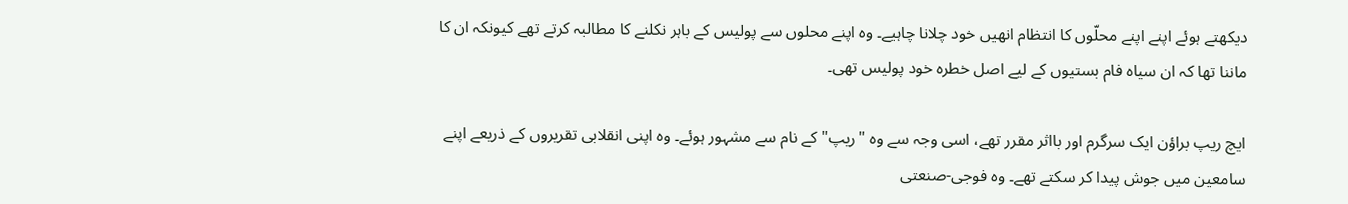دیکھتے ہوئے اپنے اپنے محلّوں کا انتظام انھیں خود چلانا چاہیے۔ وہ اپنے محلوں سے پولیس کے باہر نکلنے کا مطالبہ کرتے تھے کیونکہ ان کا ماننا تھا کہ ان سیاہ فام بستیوں کے لیے اصل خطرہ خود پولیس تھی۔

ایچ ریپ براؤن ایک سرگرم اور بااثر مقرر تھے، اسی وجہ سے وہ "ریپ" کے نام سے مشہور ہوئے۔ وہ اپنی انقلابی تقریروں کے ذریعے اپنے سامعین میں جوش پیدا کر سکتے تھے۔ وہ فوجی-صنعتی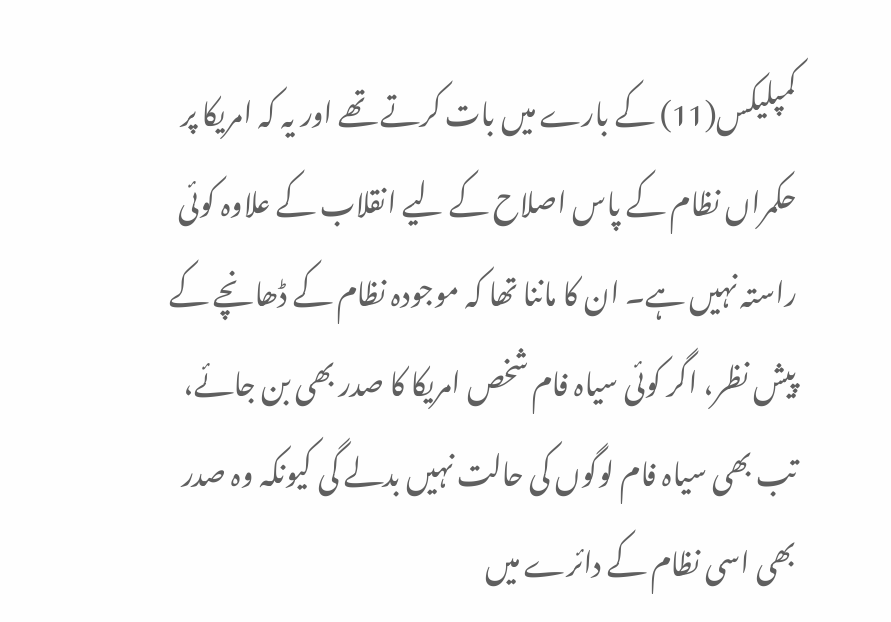کمپلیکس(11) کے بارے میں بات کرتے تھے اور یہ کہ امریکا پر حکمراں نظام کے پاس اصلاح کے لیے انقلاب کے علاوہ کوئی راستہ نہیں ہے۔ ان کا ماننا تھا کہ موجودہ نظام کے ڈھانچے کے پیش نظر، اگر کوئی سیاہ فام شخص امریکا کا صدر بھی بن جائے، تب بھی سیاہ فام لوگوں کی حالت نہیں بدلے گی کیونکہ وہ صدر بھی اسی نظام کے دائرے میں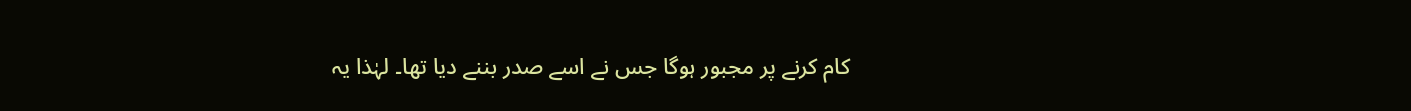کام کرنے پر مجبور ہوگا جس نے اسے صدر بننے دیا تھا۔ لہٰذا یہ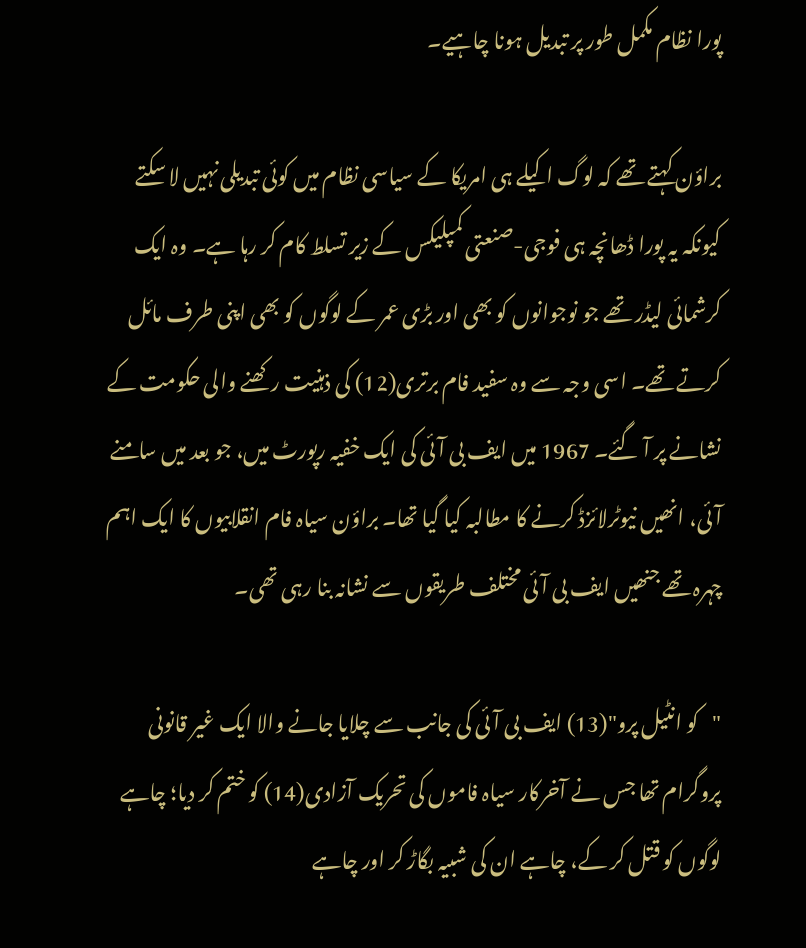پورا نظام مکمل طور پر تبدیل ہونا چاہیے۔

براؤن کہتے تھے کہ لوگ اکیلے ہی امریکا کے سیاسی نظام میں کوئی تبدیلی نہیں لا سکتے کیونکہ یہ پورا ڈھانچہ ہی فوجی-صنعتی کمپلیکس کے زیر تسلط کام کر رہا ہے۔ وہ ایک کرشمائی لیڈر تھے جو نوجوانوں کو بھی اور بڑی عمر کے لوگوں کو بھی اپنی طرف مائل کرتے تھے۔ اسی وجہ سے وہ سفید فام برتری(12) کی ذہنیت رکھنے والی حکومت کے نشانے پر آ گئے۔ 1967 میں ایف بی آئی کی ایک خفیہ رپورٹ میں، جو بعد میں سامنے آئی، انھیں نیوٹرلائزڈ کرنے کا مطالبہ کیا گيا تھا۔ براؤن سیاہ فام انقلابیوں کا ایک اہم چہرہ تھے جنھیں ایف بی آئی مختلف طریقوں سے نشانہ بنا رہی تھی۔

"کو انٹیل پرو"(13) ایف بی آئی کی جانب سے چلایا جانے والا ایک غیر قانونی پروگرام تھا جس نے آخرکار سیاہ فاموں کی تحریک آزادی(14) کو ختم کر دیا؛ چاہے لوگوں کو قتل کر کے، چاہے ان کی شبیہ بگاڑ کر اور چاہے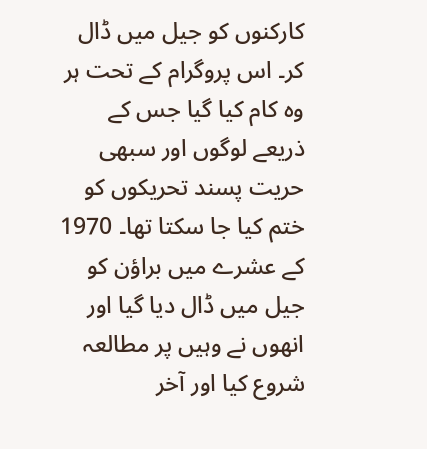کارکنوں کو جیل میں ڈال کر۔ اس پروگرام کے تحت ہر وہ کام کیا گیا جس کے ذریعے لوگوں اور سبھی حریت پسند تحریکوں کو ختم کیا جا سکتا تھا۔ 1970 کے عشرے میں براؤن کو جیل میں ڈال دیا گیا اور انھوں نے وہیں پر مطالعہ شروع کیا اور آخر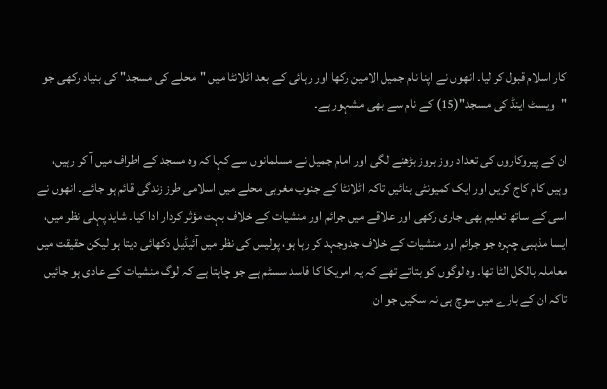کار اسلام قبول کر لیا۔ انھوں نے اپنا نام جمیل الامین رکھا اور رہائی کے بعد اٹلانٹا میں "محلے کی مسجد" کی بنیاد رکھی جو "ویسٹ اینڈ کی مسجد"(15) کے نام سے بھی مشہور ہے۔

ان کے پیروکاروں کی تعداد روز بروز بڑھنے لگی اور امام جمیل نے مسلمانوں سے کہا کہ وہ مسجد کے اطراف میں آ کر رہیں، وہیں کام کاج کریں اور ایک کمیونٹی بنائيں تاکہ اٹلانٹا کے جنوب مغربی محلے میں اسلامی طرز زندگی قائم ہو جائے۔ انھوں نے اسی کے ساتھ تعلیم بھی جاری رکھی اور علاقے میں جرائم اور منشیات کے خلاف بہت مؤثر کردار ادا کیا۔ شاید پہلی نظر میں، ایسا مذہبی چہرہ جو جرائم اور منشیات کے خلاف جدوجہد کر رہا ہو، پولیس کی نظر میں آئيڈیل دکھائی دیتا ہو لیکن حقیقت میں معاملہ بالکل الٹا تھا۔ وہ لوگوں کو بتاتے تھے کہ یہ امریکا کا فاسد سسٹم ہے جو چاہتا ہے کہ لوگ منشیات کے عادی ہو جائیں تاکہ ان کے بارے میں سوچ ہی نہ سکیں جو ان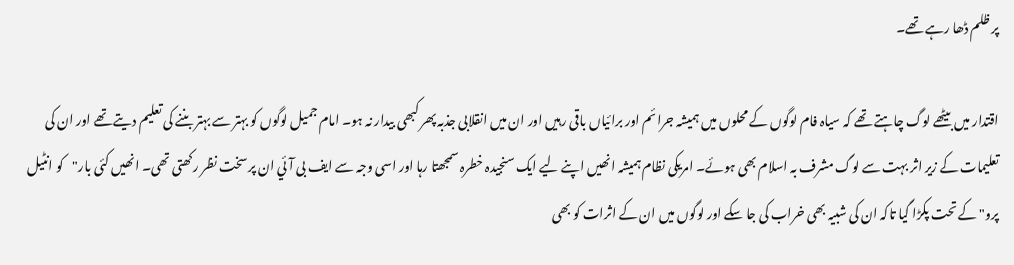پر ظلم ڈھا رہے تھے۔

اقتدار میں بیٹھے لوگ چاہتے تھے کہ سیاہ فام لوگوں کے محلوں میں ہمیشہ جرائم اور برائیاں باقی رہیں اور ان میں انقلابی جذبہ پھر کبھی بیدار نہ ہو۔ امام جمیل لوگوں کو بہتر سے بہتر بننے کی تعلیم دیتے تھے اور ان کی تعلیمات کے زیر اثر بہت سے لوگ مشرف بہ اسلام بھی ہوئے۔ امریکی نظام ہمیشہ انھیں اپنے لیے ایک سنجیدہ خطرہ سمجھتا رہا اور اسی وجہ سے ایف بی آئي ان پر سخت نظر رکھتی تھی۔ انھیں کئی بار"کو انٹیل پرو" کے تحت پکڑا گیا تاکہ ان کی شبیہ بھی خراب کی جا سکے اور لوگوں میں ان کے اثرات کو بھی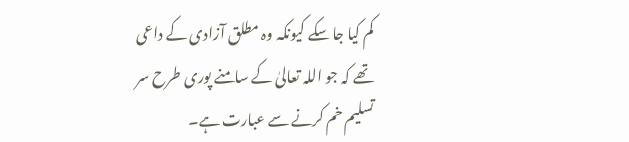کم کیا جا سکے کیونکہ وہ مطلق آزادی کے داعی تھے کہ جو اللہ تعالیٰ کے سامنے پوری طرح سر تسلیم خم کرنے سے عبارت ہے۔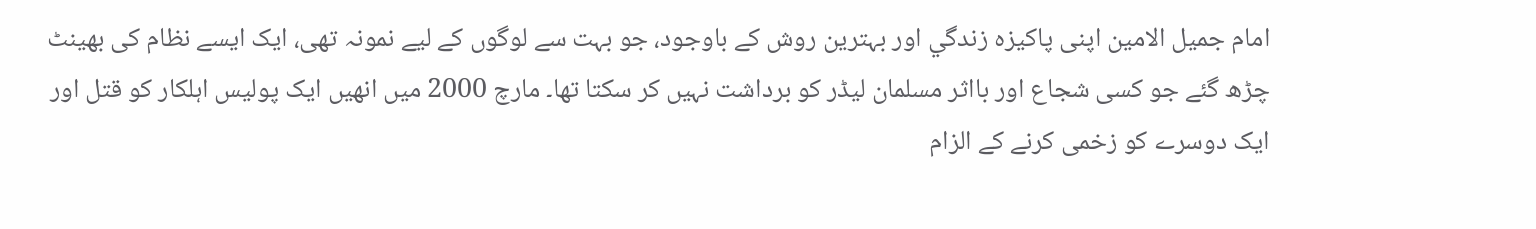امام جمیل الامین اپنی پاکیزہ زندگي اور بہترین روش کے باوجود، جو بہت سے لوگوں کے لیے نمونہ تھی، ایک ایسے نظام کی بھینٹ چڑھ گئے جو کسی شجاع اور بااثر مسلمان لیڈر کو برداشت نہیں کر سکتا تھا۔ مارچ 2000 میں انھیں ایک پولیس اہلکار کو قتل اور ایک دوسرے کو زخمی کرنے کے الزام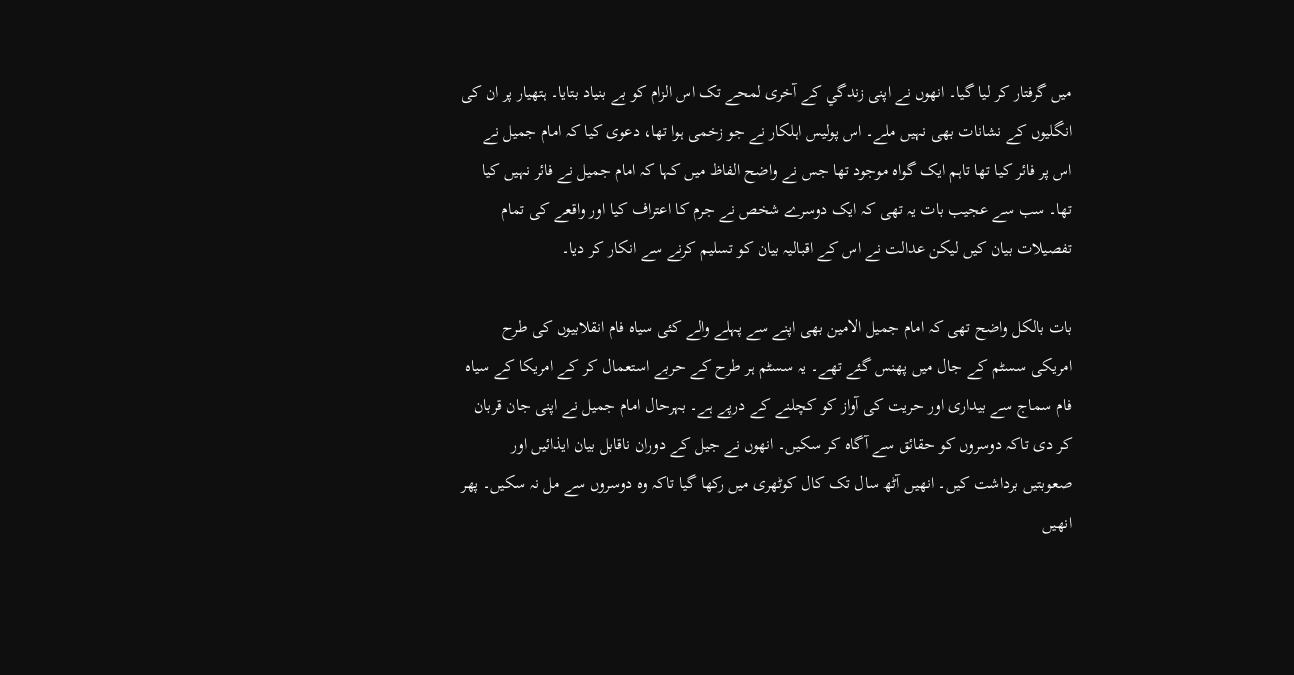میں گرفتار کر لیا گيا۔ انھوں نے اپنی زندگي کے آخری لمحے تک اس الزام کو بے بنیاد بتایا۔ ہتھیار پر ان کی انگلیوں کے نشانات بھی نہیں ملے۔ اس پولیس اہلکار نے جو زخمی ہوا تھا، دعوی کیا کہ امام جمیل نے اس پر فائر کیا تھا تاہم ایک گواہ موجود تھا جس نے واضح الفاظ میں کہا کہ امام جمیل نے فائر نہیں کیا تھا۔ سب سے عجیب بات یہ تھی کہ ایک دوسرے شخص نے جرم کا اعتراف کیا اور واقعے کی تمام تفصیلات بیان کیں لیکن عدالت نے اس کے اقبالیہ بیان کو تسلیم کرنے سے انکار کر دیا۔

بات بالکل واضح تھی کہ امام جمیل الامین بھی اپنے سے پہلے والے کئی سیاہ فام انقلابیوں کی طرح امریکی سسٹم کے جال میں پھنس گئے تھے۔ یہ سسٹم ہر طرح کے حربے استعمال کر کے امریکا کے سیاہ فام سماج سے بیداری اور حریت کی آواز کو کچلنے کے درپے ہے۔ بہرحال امام جمیل نے اپنی جان قربان کر دی تاکہ دوسروں کو حقائق سے آگاہ کر سکیں۔ انھوں نے جیل کے دوران ناقابل بیان ایذائیں اور صعوبتیں برداشت کیں۔ انھیں آٹھ سال تک کال کوٹھری میں رکھا گيا تاکہ وہ دوسروں سے مل نہ سکیں۔ پھر انھیں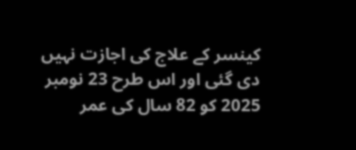کینسر کے علاج کی اجازت نہیں دی گئی اور اس طرح 23 نومبر 2025 کو 82 سال کی عمر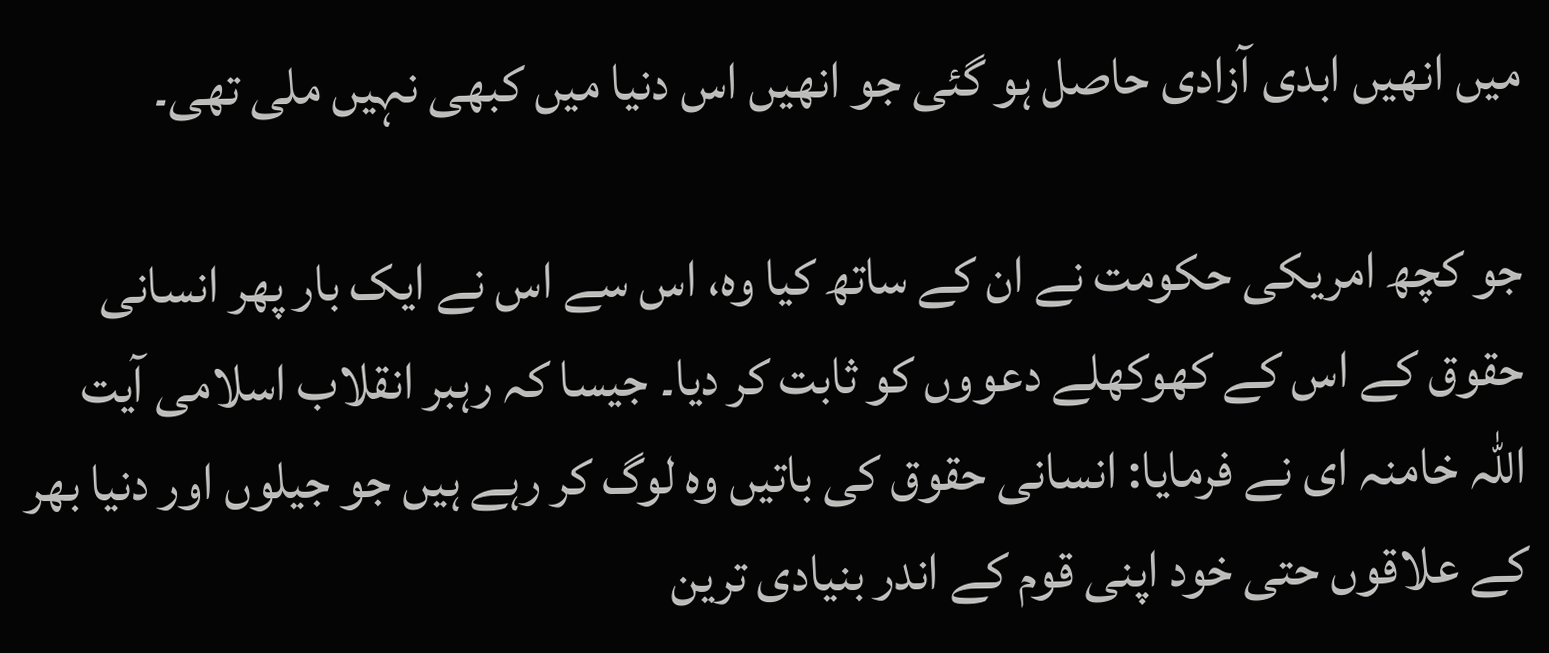میں انھیں ابدی آزادی حاصل ہو گئی جو انھیں اس دنیا میں کبھی نہیں ملی تھی۔

جو کچھ امریکی حکومت نے ان کے ساتھ کیا وہ، اس سے اس نے ایک بار پھر انسانی حقوق کے اس کے کھوکھلے دعووں کو ثابت کر دیا۔ جیسا کہ رہبر انقلاب اسلامی آيت اللہ خامنہ ای نے فرمایا: انسانی حقوق کی باتیں وہ لوگ کر رہے ہیں جو جیلوں اور دنیا بھر کے علاقوں حتی خود اپنی قوم کے اندر بنیادی ترین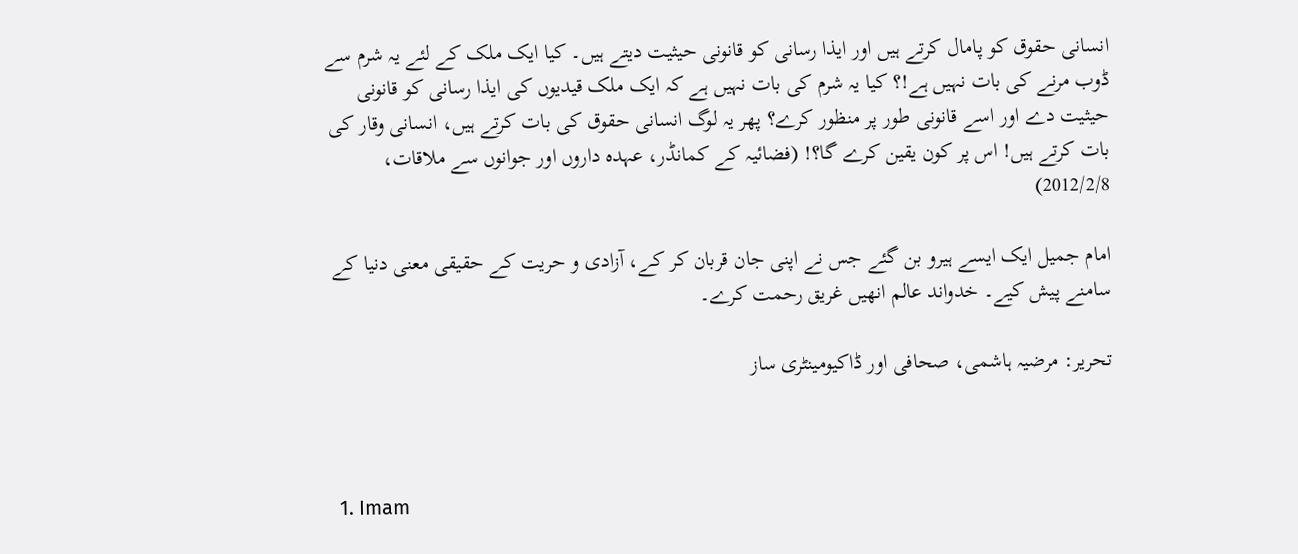انسانی حقوق کو پامال کرتے ہیں اور ایذا رسانی کو قانونی حیثیت دیتے ہیں۔ کیا ایک ملک کے لئے یہ شرم سے ڈوب مرنے کی بات نہیں ہے!؟ کیا یہ شرم کی بات نہیں ہے کہ ایک ملک قیدیوں کی ایذا رسانی کو قانونی حیثیت دے اور اسے قانونی طور پر منظور کرے؟ پھر یہ لوگ انسانی حقوق کی بات کرتے ہیں، انسانی وقار کی بات کرتے ہیں! اس پر کون یقین کرے گا؟! (فضائیہ کے کمانڈر، عہدہ داروں اور جوانوں سے ملاقات، 2012/2/8)

امام جمیل ایک ایسے ہیرو بن گئے جس نے اپنی جان قربان کر کے، آزادی و حریت کے حقیقی معنی دنیا کے سامنے پیش کیے۔ خدواند عالم انھیں غریق رحمت کرے۔

تحریر: مرضیہ ہاشمی، صحافی اور ڈاکیومینٹری ساز



  1. Imam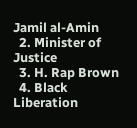Jamil al-Amin
  2. Minister of Justice
  3. H. Rap Brown
  4. Black Liberation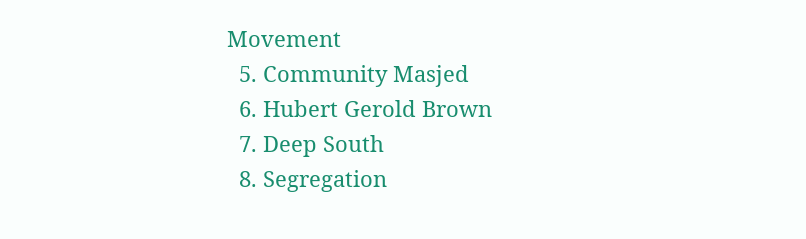Movement
  5. Community Masjed
  6. Hubert Gerold Brown
  7. Deep South
  8. Segregation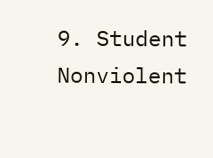9. Student Nonviolent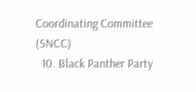Coordinating Committee (SNCC)
  10. Black Panther Party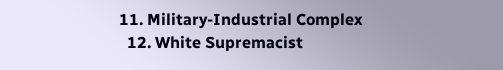11. Military-Industrial Complex
  12. White Supremacist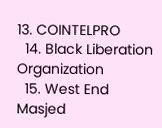13. COINTELPRO
  14. Black Liberation Organization
  15. West End Masjed